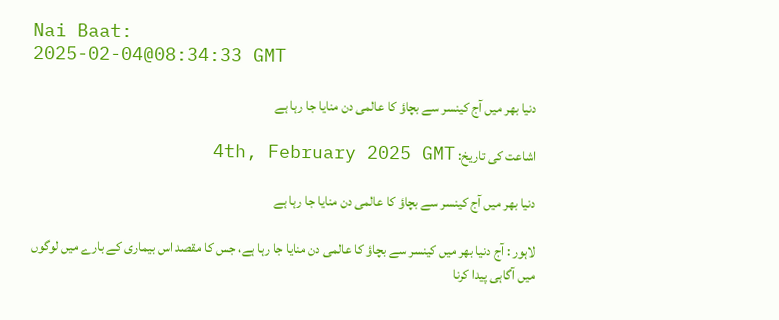Nai Baat:
2025-02-04@08:34:33 GMT

دنیا بھر میں آج کینسر سے بچاؤ کا عالمی دن منایا جا رہا ہے

اشاعت کی تاریخ: 4th, February 2025 GMT

دنیا بھر میں آج کینسر سے بچاؤ کا عالمی دن منایا جا رہا ہے

لاہور : آج دنیا بھر میں کینسر سے بچاؤ کا عالمی دن منایا جا رہا ہے، جس کا مقصد اس بیماری کے بارے میں لوگوں میں آگاہی پیدا کرنا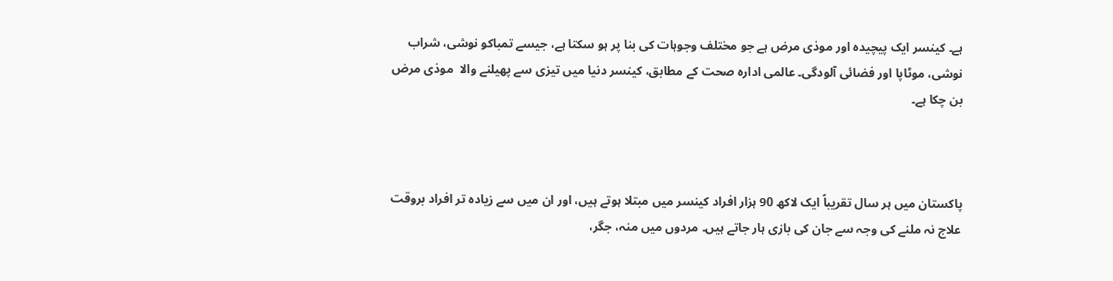ہے۔ کینسر ایک پیچیدہ اور موذی مرض ہے جو مختلف وجوہات کی بنا پر ہو سکتا ہے، جیسے تمباکو نوشی، شراب نوشی، موٹاپا اور فضائی آلودگی۔ عالمی ادارہ صحت کے مطابق، کینسر دنیا میں تیزی سے پھیلنے والا  موذی مرض بن چکا ہے۔



پاکستان میں ہر سال تقریباً ایک لاکھ 90 ہزار افراد کینسر میں مبتلا ہوتے ہیں، اور ان میں سے زیادہ تر افراد بروقت علاج نہ ملنے کی وجہ سے جان کی بازی ہار جاتے ہیں۔ مردوں میں منہ، جگر،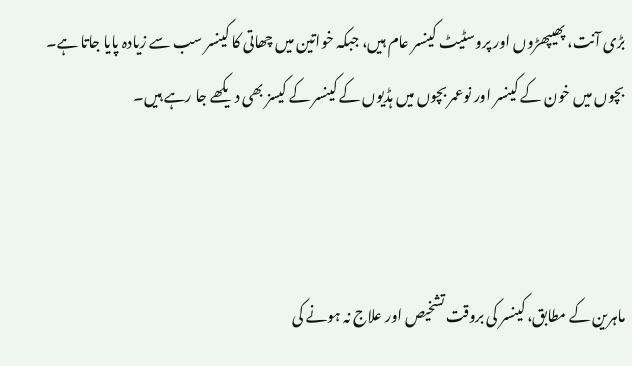بڑی آنت، پھیپھڑوں اور پروسٹیٹ کینسر عام ہیں، جبکہ خواتین میں چھاتی کا کینسر سب سے زیادہ پایا جاتا ہے۔ بچوں میں خون کے کینسر اور نوعمر بچوں میں ہڈیوں کے کینسر کے کیسز بھی دیکھے جا رہے ہیں۔



ماہرین کے مطابق، کینسر کی بروقت تشخیص اور علاج نہ ہونے کی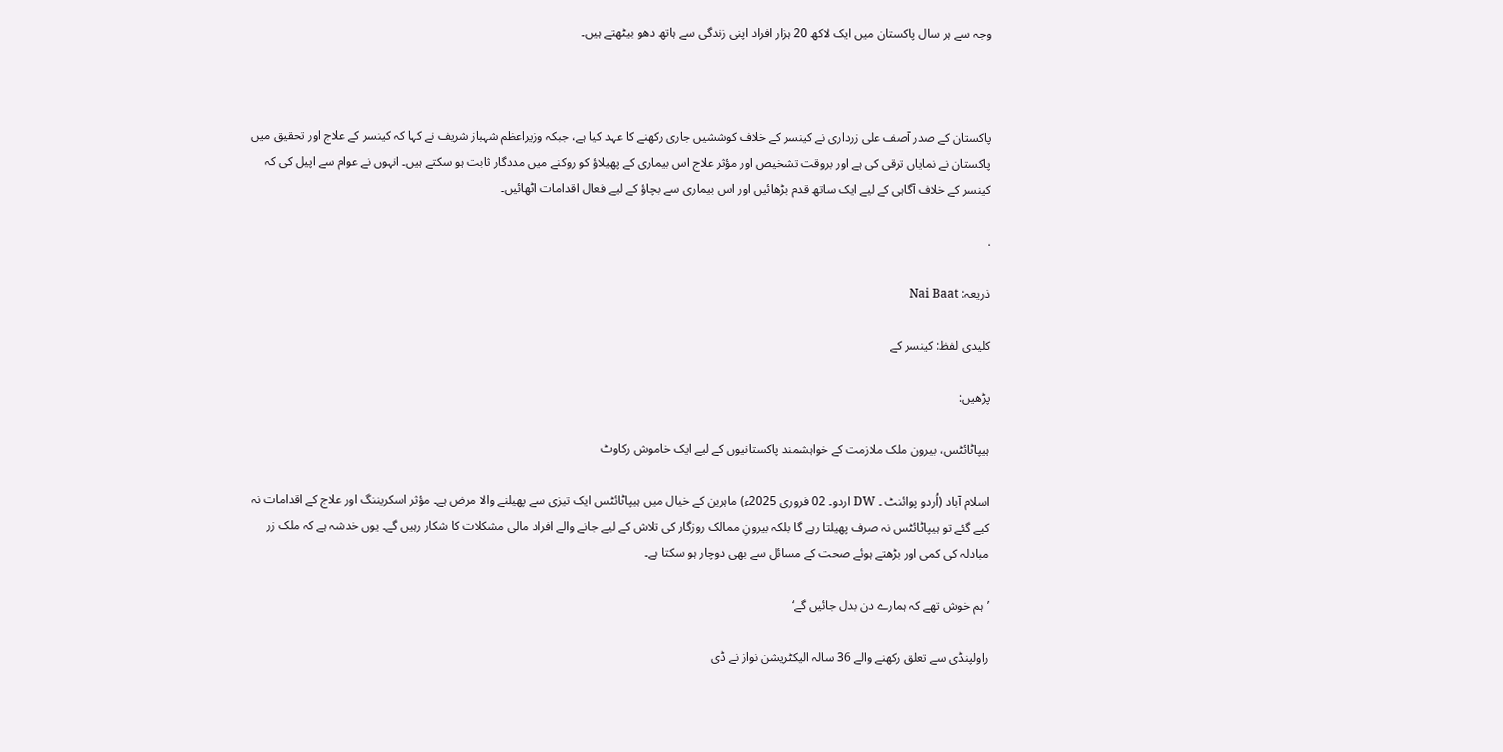وجہ سے ہر سال پاکستان میں ایک لاکھ 20 ہزار افراد اپنی زندگی سے ہاتھ دھو بیٹھتے ہیں۔



پاکستان کے صدر آصف علی زرداری نے کینسر کے خلاف کوششیں جاری رکھنے کا عہد کیا ہے، جبکہ وزیراعظم شہباز شریف نے کہا کہ کینسر کے علاج اور تحقیق میں پاکستان نے نمایاں ترقی کی ہے اور بروقت تشخیص اور مؤثر علاج اس بیماری کے پھیلاؤ کو روکنے میں مددگار ثابت ہو سکتے ہیں۔ انہوں نے عوام سے اپیل کی کہ کینسر کے خلاف آگاہی کے لیے ایک ساتھ قدم بڑھائیں اور اس بیماری سے بچاؤ کے لیے فعال اقدامات اٹھائیں۔

.

ذریعہ: Nai Baat

کلیدی لفظ: کینسر کے

پڑھیں:

ہیپاٹائٹس، بیرون ملک ملازمت کے خواہشمند پاکستانیوں کے لیے ایک خاموش رکاوٹ

اسلام آباد (اُردو پوائنٹ ۔ DW اردو۔ 02 فروری 2025ء) ماہرین کے خیال میں ہیپاٹائٹس ایک تیزی سے پھیلنے والا مرض ہے۔ مؤثر اسکریننگ اور علاج کے اقدامات نہ کیے گئے تو ہیپاٹائٹس نہ صرف پھیلتا رہے گا بلکہ بیرونِ ممالک روزگار کی تلاش کے لیے جانے والے افراد مالی مشکلات کا شکار رہیں گے۔ یوں خدشہ ہے کہ ملک زر مبادلہ کی کمی اور بڑھتے ہوئے صحت کے مسائل سے بھی دوچار ہو سکتا ہے۔

’ہم خوش تھے کہ ہمارے دن بدل جائیں گے‘

راولپنڈی سے تعلق رکھنے والے 36 سالہ الیکٹریشن نواز نے ڈی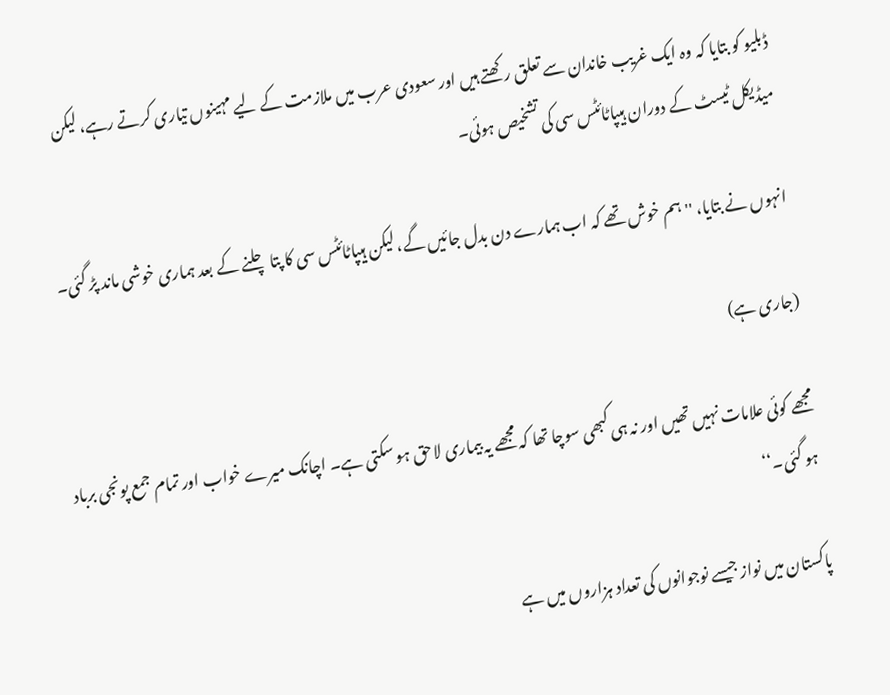ڈبلیو کو بتایا کہ وہ ایک غریب خاندان سے تعلق رکھتے ہیں اور سعودی عرب میں ملازمت کے لیے مہینوں تیاری کرتے رہے، لیکن میڈیکل ٹیسٹ کے دوران ہیپاٹائٹس سی کی تشخیص ہوئی۔

انہوں نے بتایا، ''ہم خوش تھے کہ اب ہمارے دن بدل جائیں گے، لیکن ہیپاٹائٹس سی کا پتا چلنے کے بعد ہماری خوشی ماند پڑ گئی۔

(جاری ہے)

مجھے کوئی علامات نہیں تھیں اور نہ ہی کبھی سوچا تھا کہ مجھے یہ بیماری لاحق ہو سکتی ہے۔ اچانک میرے خواب اور تمام جمع پونجی برباد ہو گئی۔‘‘

پاکستان میں نواز جیسے نوجوانوں کی تعداد ہزاروں میں ہے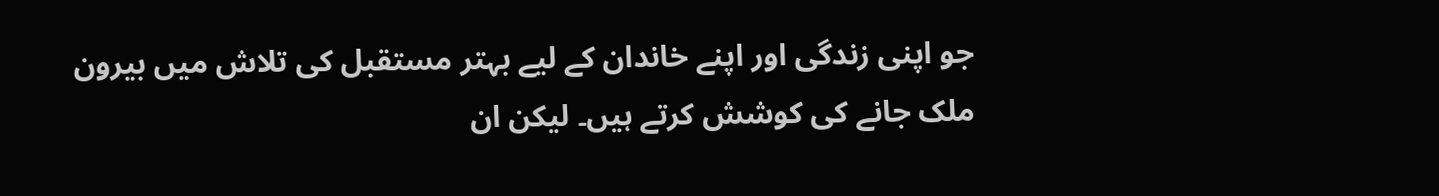جو اپنی زندگی اور اپنے خاندان کے لیے بہتر مستقبل کی تلاش میں بیرون ملک جانے کی کوشش کرتے ہیں۔ لیکن ان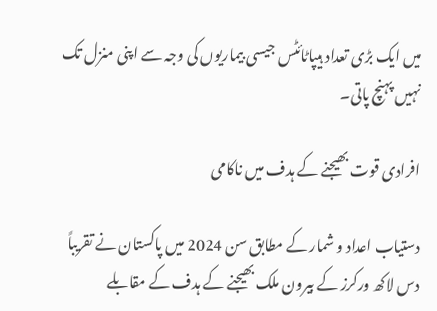میں ایک بڑی تعداد ہیپاٹائٹس جیسی بیماریوں کی وجہ سے اپنی منزل تک نہیں پہنچ پاتی۔

افرادی قوت بھیجنے کے ہدف میں ناکامی

دستیاب اعداد و شمار کے مطابق سن 2024 میں پاکستان نے تقریباً دس لاکھ ورکرز کے بیرون ملک بھیجنے کے ہدف کے مقابلے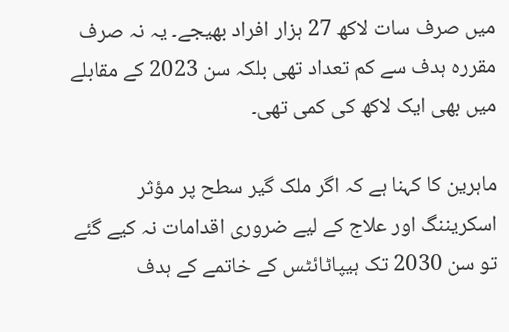میں صرف سات لاکھ 27 ہزار افراد بھیجے۔ یہ نہ صرف مقررہ ہدف سے کم تعداد تھی بلکہ سن 2023 کے مقابلے میں بھی ایک لاکھ کی کمی تھی۔

ماہرین کا کہنا ہے کہ اگر ملک گیر سطح پر مؤثر اسکریننگ اور علاج کے لیے ضروری اقدامات نہ کیے گئے تو سن 2030 تک ہیپاٹائٹس کے خاتمے کے ہدف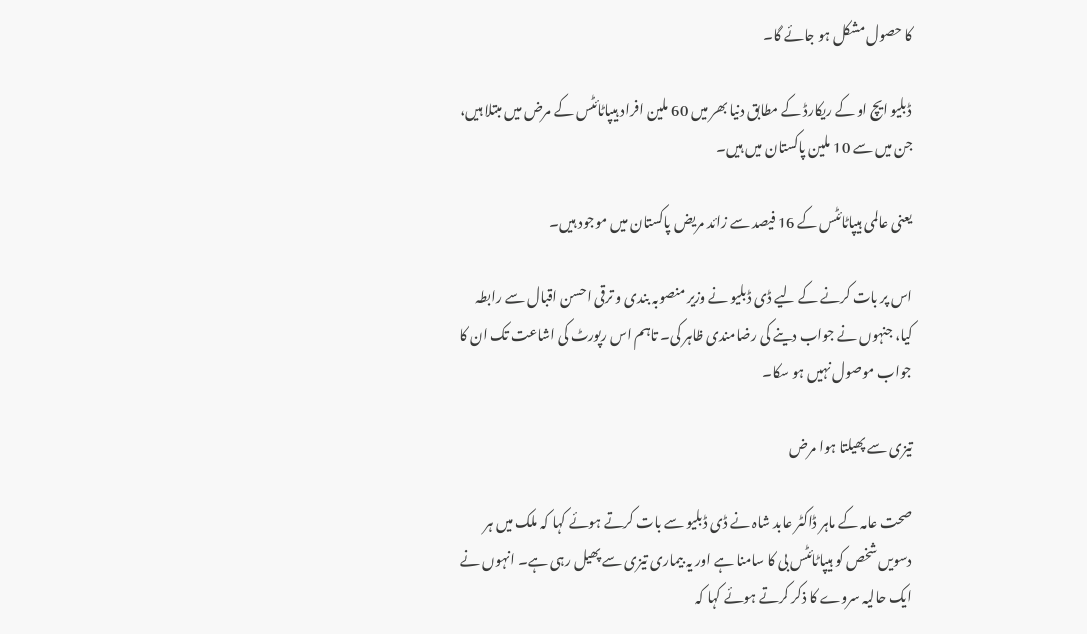کا حصول مشکل ہو جائے گا۔

ڈبلیو ایچ او کے ریکارڈ کے مطابق دنیا بھر میں 60 ملین افراد ہیپاٹائٹس کے مرض میں مبتلا ہیں، جن میں سے 10 ملین پاکستان میں ہیں۔

یعنی عالمی ہیپاٹائٹس کے 16 فیصد سے زائد مریض پاکستان میں موجود ہیں۔

اس پر بات کرنے کے لیے ڈی ڈبلیو نے وزیر منصوبہ بندی و ترقی احسن اقبال سے رابطہ کیا، جنہوں نے جواب دینے کی رضامندی ظاہر کی۔ تاہم اس رپورٹ کی اشاعت تک ان کا جواب موصول نہیں ہو سکا۔

تیزی سے پھیلتا ہوا مرض

صحت عامہ کے ماہر ڈاکٹر عابد شاہ نے ڈی ڈبلیو سے بات کرتے ہوئے کہا کہ ملک میں ہر دسویں شخص کو ہیپاٹائٹس بی کا سامنا ہے اور یہ بیماری تیزی سے پھیل رہی ہے۔ انہوں نے ایک حالیہ سروے کا ذکر کرتے ہوئے کہا کہ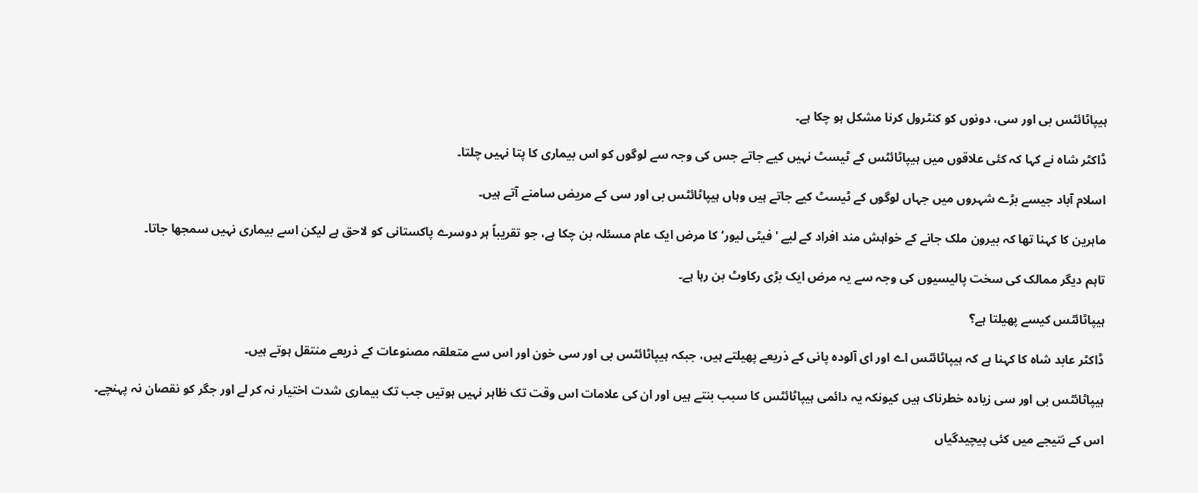ہیپاٹائٹس بی اور سی، دونوں کو کنٹرول کرنا مشکل ہو چکا ہے۔

ڈاکٹر شاہ نے کہا کہ کئی علاقوں میں ہیپاٹائٹس کے ٹیسٹ نہیں کیے جاتے جس کی وجہ سے لوگوں کو اس بیماری کا پتا نہیں چلتا۔

اسلام آباد جیسے بڑے شہروں میں جہاں لوگوں کے ٹیسٹ کیے جاتے ہیں وہاں ہیپاٹائٹس بی اور سی کے مریض سامنے آتے ہیں۔

ماہرین کا کہنا تھا کہ بیرون ملک جانے کے خواہش مند افراد کے لیے 'فیٹی لیور‘ کا مرض ایک عام مسئلہ بن چکا ہے، جو تقریباً ہر دوسرے پاکستانی کو لاحق ہے لیکن اسے بیماری نہیں سمجھا جاتا۔

تاہم دیگر ممالک کی سخت پالیسیوں کی وجہ سے یہ مرض ایک بڑی رکاوٹ بن رہا ہے۔

ہیپاٹائٹس کیسے پھیلتا ہے؟

ڈاکٹر عابد شاہ کا کہنا ہے کہ ہیپاٹائٹس اے اور ای آلودہ پانی کے ذریعے پھیلتے ہیں، جبکہ ہیپاٹائٹس بی اور سی خون اور اس سے متعلقہ مصنوعات کے ذریعے منتقل ہوتے ہیں۔

ہیپاٹائٹس بی اور سی زیادہ خطرناک ہیں کیونکہ یہ دائمی ہیپاٹائٹس کا سبب بنتے ہیں اور ان کی علامات اس وقت تک ظاہر نہیں ہوتیں جب تک بیماری شدت اختیار نہ کر لے اور جگر کو نقصان نہ پہنچے۔

اس کے نتیجے میں کئی پیچیدگیاں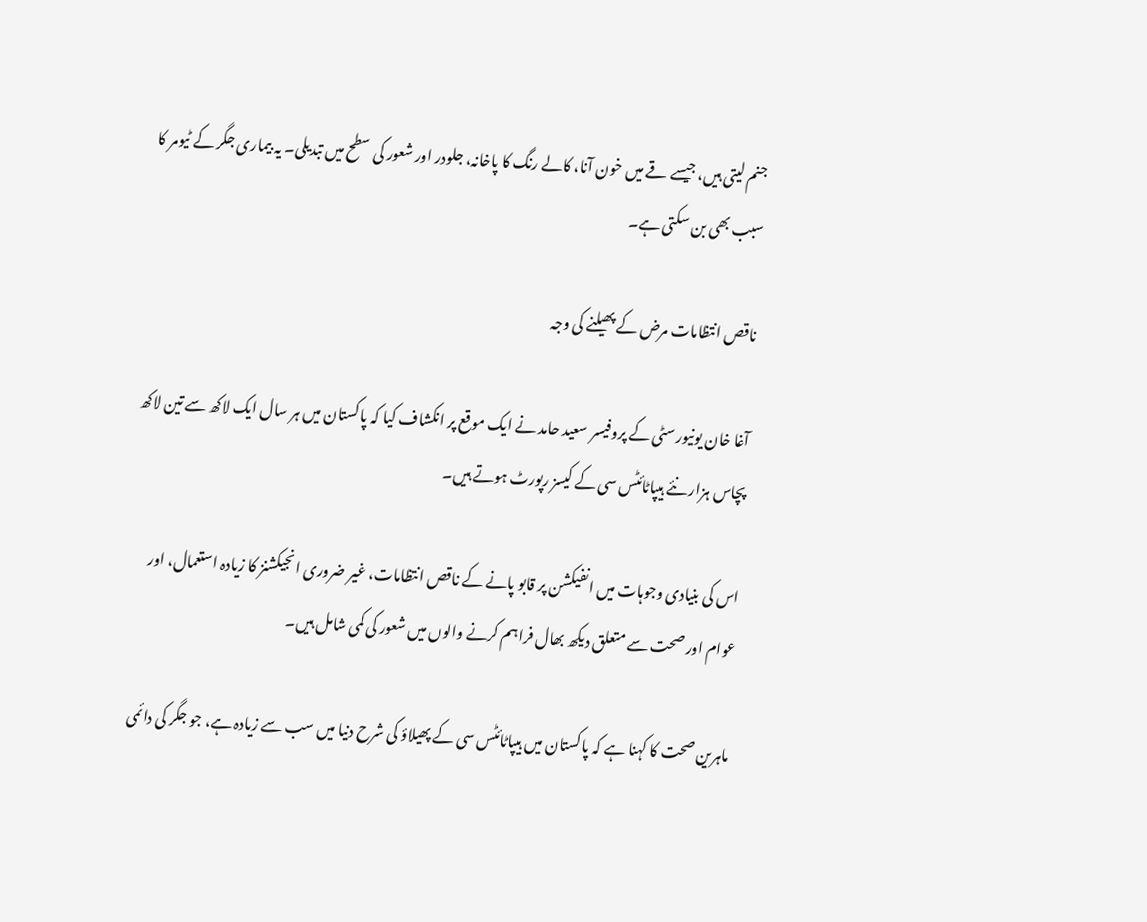جنم لیتی ہیں، جیسے قے میں خون آنا، کالے رنگ کا پاخانہ، جلودر اور شعور کی سطح میں تبدیلی۔ یہ بیماری جگر کے ٹیومر کا سبب بھی بن سکتی ہے۔

ناقص انتظامات مرض کے پھیلنے کی وجہ

آغا خان یونیورسٹی کے پروفیسر سعید حامد نے ایک موقع پر انکشاف کیا کہ پاکستان میں ہر سال ایک لاکھ سے تین لاکھ پچاس ہزار نئے ہیپاٹائٹس سی کے کیسز رپورٹ ہوتے ہیں۔

اس کی بنیادی وجوہات میں انفیکشن پر قابو پانے کے ناقص انتظامات، غیر ضروری انجیکشنز کا زیادہ استعمال، اور عوام اور صحت سے متعلق دیکھ بھال فراہم کرنے والوں میں شعور کی کمی شامل ہیں۔

ماہرین صحت کا کہنا ہے کہ پاکستان میں ہیپاٹائٹس سی کے پھیلاؤ کی شرح دنیا میں سب سے زیادہ ہے، جو جگر کی دائمی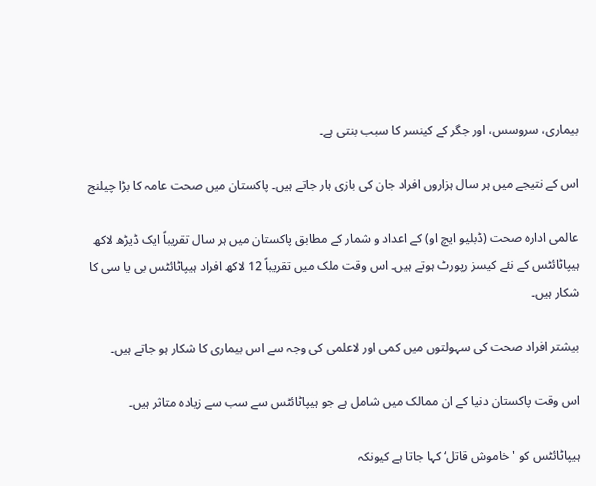بیماری، سروسس، اور جگر کے کینسر کا سبب بنتی ہے۔

اس کے نتیجے میں ہر سال ہزاروں افراد جان کی بازی ہار جاتے ہیں۔ پاکستان میں صحت عامہ کا بڑا چیلنج

عالمی ادارہ صحت (ڈبلیو ایچ او) کے اعداد و شمار کے مطابق پاکستان میں ہر سال تقریباً ایک ڈیڑھ لاکھ ہیپاٹائٹس کے نئے کیسز رپورٹ ہوتے ہیں۔ اس وقت ملک میں تقریباً 12 لاکھ افراد ہیپاٹائٹس بی یا سی کا شکار ہیں۔

بیشتر افراد صحت کی سہولتوں میں کمی اور لاعلمی کی وجہ سے اس بیماری کا شکار ہو جاتے ہیں۔

اس وقت پاکستان دنیا کے ان ممالک میں شامل ہے جو ہیپاٹائٹس سے سب سے زیادہ متاثر ہیں۔

ہیپاٹائٹس کو 'خاموش قاتل‘ کہا جاتا ہے کیونکہ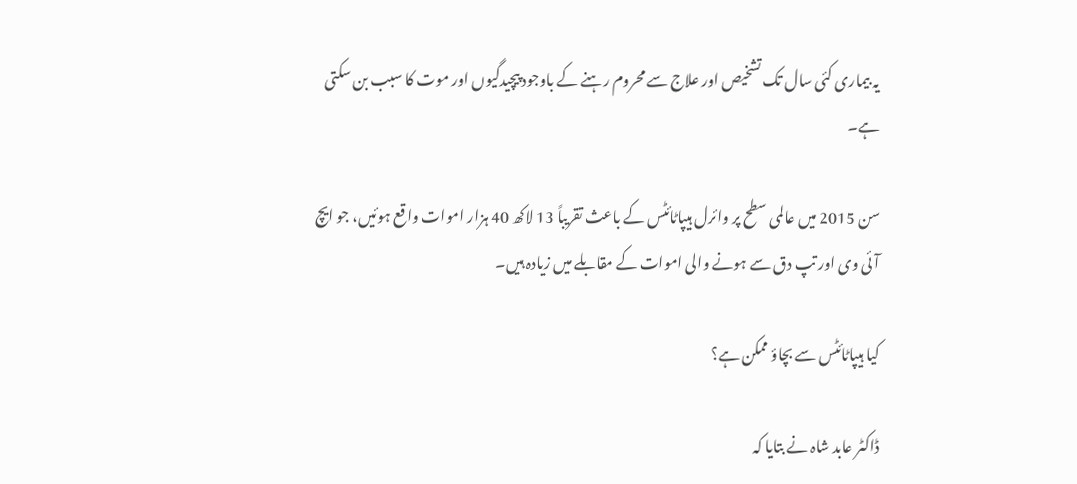یہ بیماری کئی سال تک تشخیص اور علاج سے محروم رہنے کے باوجود پیچیدگیوں اور موت کا سبب بن سکتی ہے۔

سن 2015 میں عالمی سطح پر وائرل ہیپاٹائٹس کے باعث تقریباً 13 لاکھ 40 ہزار اموات واقع ہوئیں، جو ایچ آئی وی اور تپ دق سے ہونے والی اموات کے مقابلے میں زیادہ ہیں۔

کیا ہیپاٹائٹس سے بچاؤ ممکن ہے؟

ڈاکٹر عابد شاہ نے بتایا کہ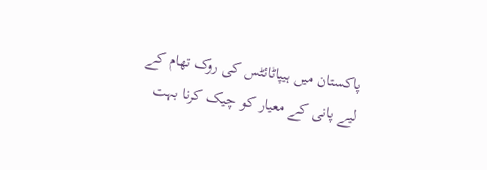پاکستان میں ہیپاٹائٹس کی روک تھام کے لیے پانی کے معیار کو چیک کرنا بہت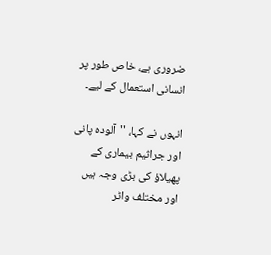ضروری ہے، خاص طور پر انسانی استعمال کے لیے۔

انہوں نے کہا، ''آلودہ پانی اور جراثیم بیماری کے پھیلاؤ کی بڑی وجہ ہیں اور مختلف واٹر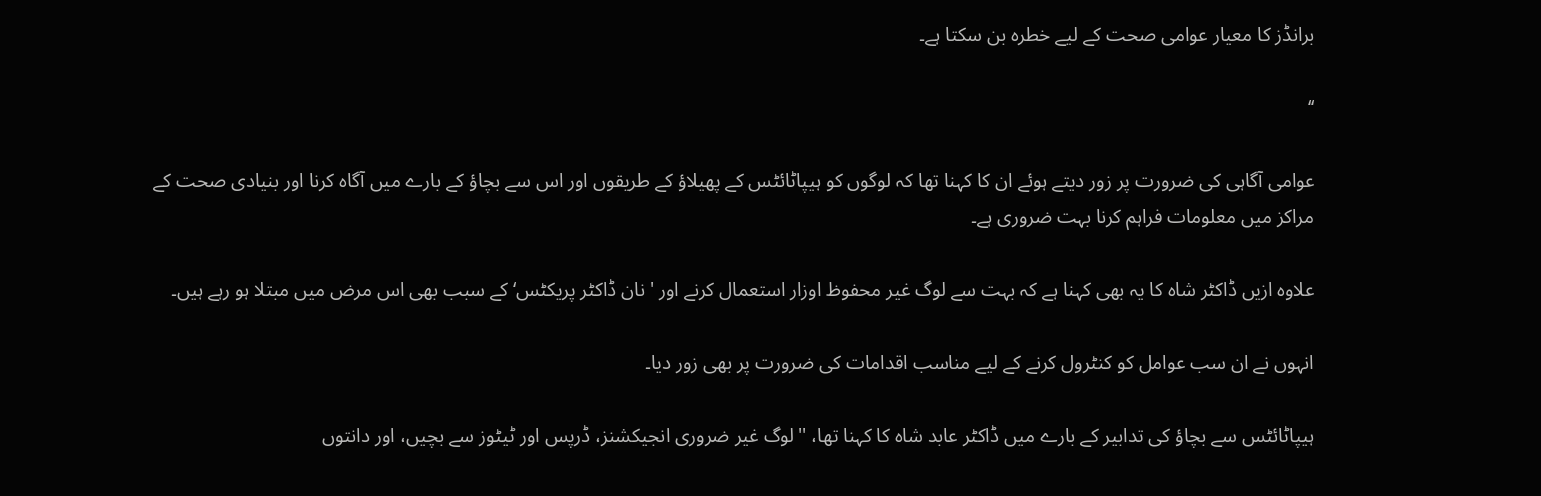برانڈز کا معیار عوامی صحت کے لیے خطرہ بن سکتا ہے۔

‘‘

عوامی آگاہی کی ضرورت پر زور دیتے ہوئے ان کا کہنا تھا کہ لوگوں کو ہیپاٹائٹس کے پھیلاؤ کے طریقوں اور اس سے بچاؤ کے بارے میں آگاہ کرنا اور بنیادی صحت کے مراکز میں معلومات فراہم کرنا بہت ضروری ہے۔

علاوہ ازیں ڈاکٹر شاہ کا یہ بھی کہنا ہے کہ بہت سے لوگ غیر محفوظ اوزار استعمال کرنے اور 'نان ڈاکٹر پریکٹس‘ کے سبب بھی اس مرض میں مبتلا ہو رہے ہیں۔

انہوں نے ان سب عوامل کو کنٹرول کرنے کے لیے مناسب اقدامات کی ضرورت پر بھی زور دیا۔

ہیپاٹائٹس سے بچاؤ کی تدابیر کے بارے میں ڈاکٹر عابد شاہ کا کہنا تھا، ''لوگ غیر ضروری انجیکشنز، ڈرپس اور ٹیٹوز سے بچیں، اور دانتوں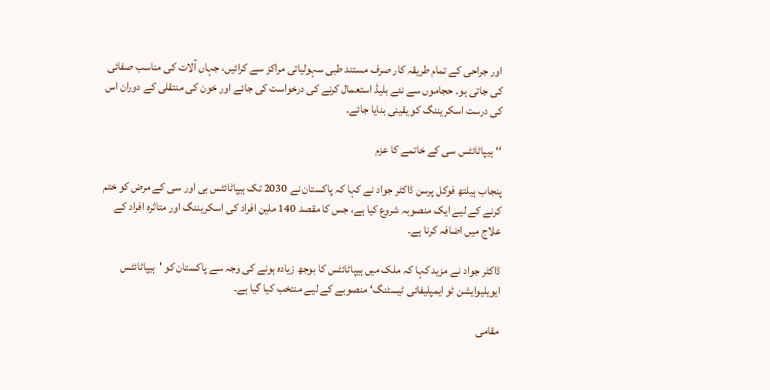اور جراحی کے تمام طریقہ کار صرف مستند طبی سہولیاتی مراکز سے کرائیں، جہاں آلات کی مناسب صفائی کی جاتی ہو۔ حجاموں سے نئے بلیڈ استعمال کرنے کی درخواست کی جائے اور خون کی منتقلی کے دوران اس کی درست اسکریننگ کو یقینی بنایا جائے۔

‘‘ ہیپاٹائٹس سی کے خاتمے کا عزم

پنجاب ہیلتھ فوکل پرسن ڈاکٹر جواد نے کہا کہ پاکستان نے 2030 تک ہیپاٹائٹس بی اور سی کے مرض کو ختم کرنے کے لیے ایک منصوبہ شروع کیا ہے، جس کا مقصد 140 ملین افراد کی اسکریننگ اور متاثرہ افراد کے علاج میں اضافہ کرنا ہے۔

ڈاکٹر جواد نے مزید کہا کہ ملک میں ہیپاٹائٹس کا بوجھ زیادہ ہونے کی وجہ سے پاکستان کو 'ہیپاٹائٹس ایویلیوایشن ٹو ایمپلیفائی ٹیسٹنگ‘ منصوبے کے لیے منتخب کیا گیا ہے۔

مقامی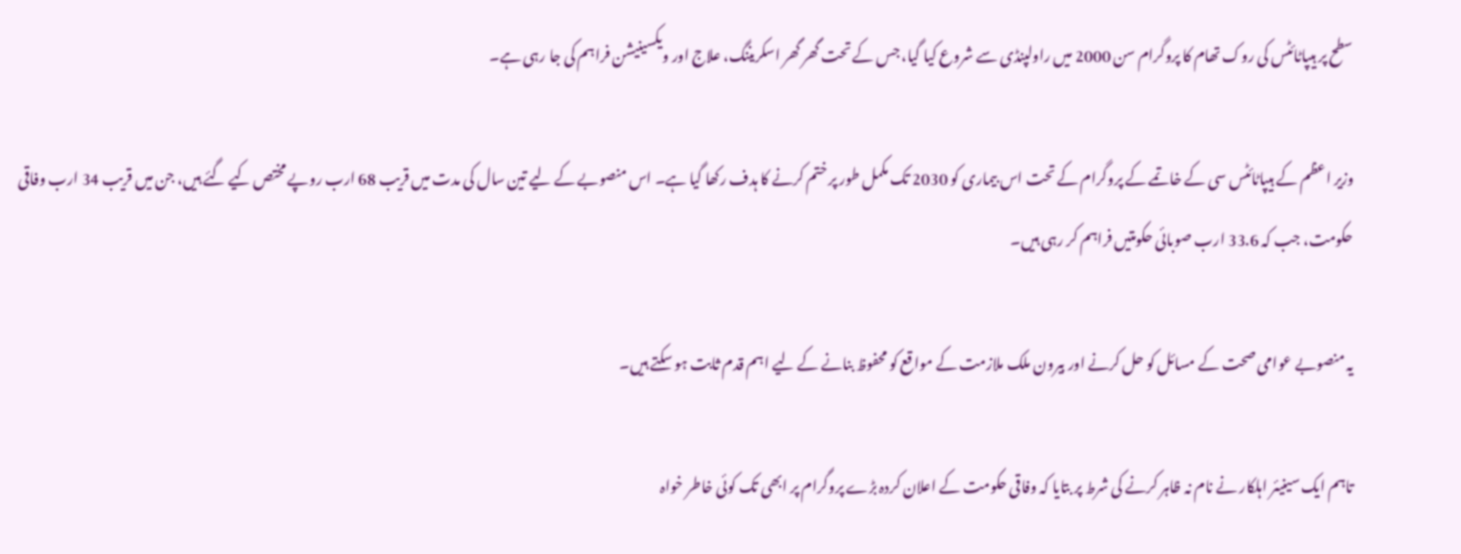سطح پر ہیپاٹائٹس کی روک تھام کا پروگرام سن 2000 میں راولپنڈی سے شروع کیا گیا، جس کے تحت گھر گھر اسکریننگ، علاج اور ویکسینیشن فراہم کی جا رہی ہے۔

وزیر اعظم کے ہیپاٹائٹس سی کے خاتمے کے پروگرام کے تحت اس بیماری کو 2030 تک مکمل طور پر ختم کرنے کا ہدف رکھا گیا ہے۔ اس منصوبے کے لیے تین سال کی مدت میں قریب 68 ارب روپے مختص کیے گئے ہیں، جن میں قریب 34 ارب وفاقی حکومت، جب کہ 33.6 ارب صوبائی حکومتیں فراہم کر رہی ہیں۔

یہ منصوبے عوامی صحت کے مسائل کو حل کرنے اور بیرون ملک ملازمت کے مواقع کو محفوظ بنانے کے لیے اہم قدم ثابت ہو سکتے ہیں۔

تاہم ایک سینیئر اہلکار نے نام نہ ظاہر کرنے کی شرط پر بتایا کہ وفاقی حکومت کے اعلان کردہ بڑے پروگرام پر ابھی تک کوئی خاطر خواہ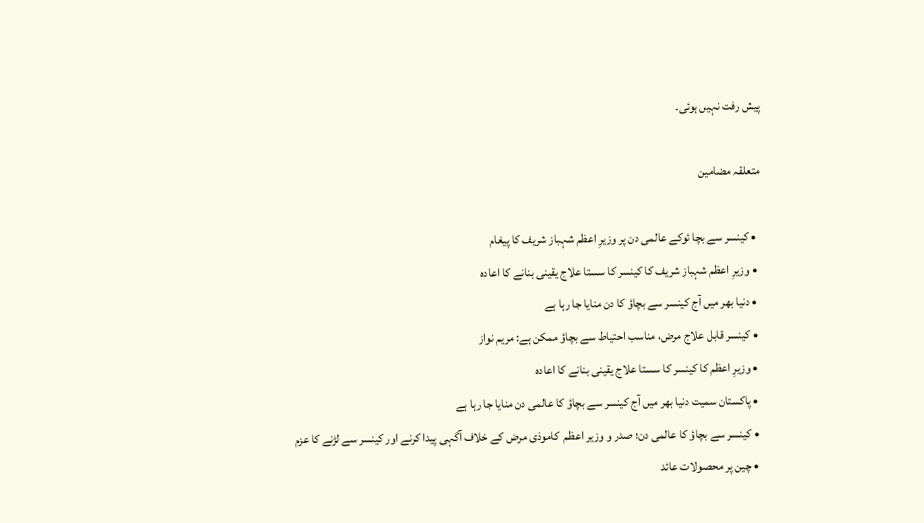پیش رفت نہیں ہوئی۔

متعلقہ مضامین

  • کینسر سے بچا ئوکے عالمی دن پر وزیرِ اعظم شہباز شریف کا پیغام
  • وزیرِ اعظم شہباز شریف کا کینسر کا سستا علاج یقینی بنانے کا اعادہ
  • دنیا بھر میں آج کینسر سے بچاؤ کا دن منایا جا رہا ہے
  • کینسر قابل علاج مرض، مناسب احتیاط سے بچاؤ ممکن ہے: مریم نواز
  • وزیرِ اعظم کا کینسر کا سستا علاج یقینی بنانے کا اعادہ
  • پاکستان سمیت دنیا بھر میں آج کینسر سے بچاؤ کا عالمی دن منایا جا رہا ہے
  • کینسر سے بچاؤ کا عالمی دن؛ صدر و وزیر اعظم  کاموذی مرض کے خلاف آگہی پیدا کرنے اور کینسر سے لڑنے کا عزم
  • چین پر محصولات عائد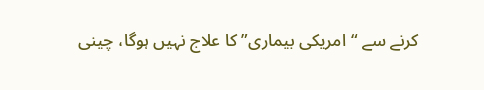کرنے سے “امریکی بیماری” کا علاج نہیں ہوگا، چینی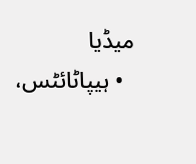میڈیا
  • ہیپاٹائٹس،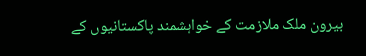بیرون ملک ملازمت کے خواہشمند پاکستانیوں کے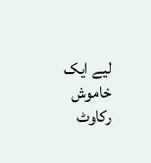لیے ایک خاموش رکاوٹ